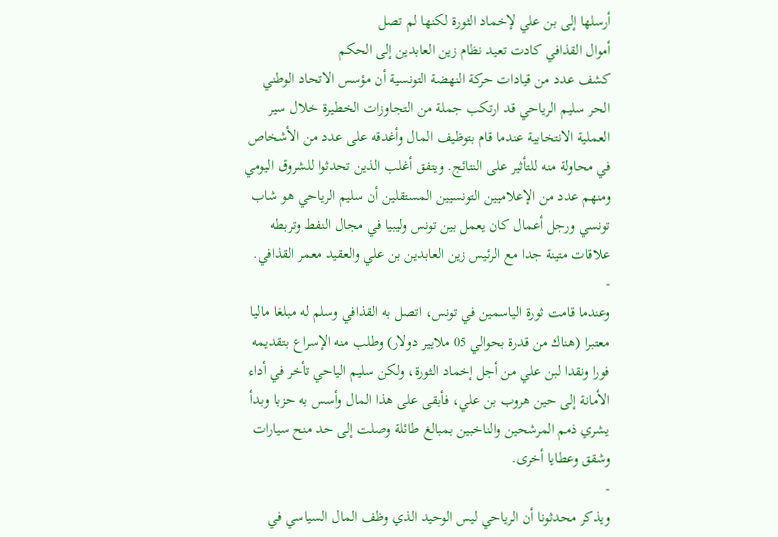أرسلها إلى بن علي لإخماد الثورة لكنها لم تصل
أموال القذافي كادت تعيد نظام زين العابدين إلى الحكم
كشف عدد من قيادات حركة النهضة التونسية أن مؤسس الاتحاد الوطني الحر سليم الرياحي قد ارتكب جملة من التجاوزات الخطيرة خلال سير العملية الانتخابية عندما قام بتوظيف المال وأغدقه على عدد من الأشخاص في محاولة منه للتأثير على النتائج. ويتفق أغلب الذين تحدثوا للشروق اليومي ومنهم عدد من الإعلاميين التونسيين المستقلين أن سليم الرياحي هو شاب تونسي ورجل أعمال كان يعمل بين تونس وليبيا في مجال النفط وتربطه علاقات متينة جدا مع الرئيس زين العابدين بن علي والعقيد معمر القذافي.
-
وعندما قامت ثورة الياسمين في تونس، اتصل به القذافي وسلم له مبلغا ماليا معتبرا (هناك من قدرة بحوالي 05 ملايير دولار) وطلب منه الإسراع بتقديمه فورا ونقدا لبن علي من أجل إخماد الثورة، ولكن سليم الياحي تأخر في أداء الأمانة إلى حين هروب بن علي، فأبقى على هذا المال وأسس به حزبا وبدأ يشري ذمم المرشحين والناخبين بمبالغ طائلة وصلت إلى حد منح سيارات وشقق وعطايا أخرى.
-
ويذكر محدثونا أن الرياحي ليس الوحيد الذي وظف المال السياسي في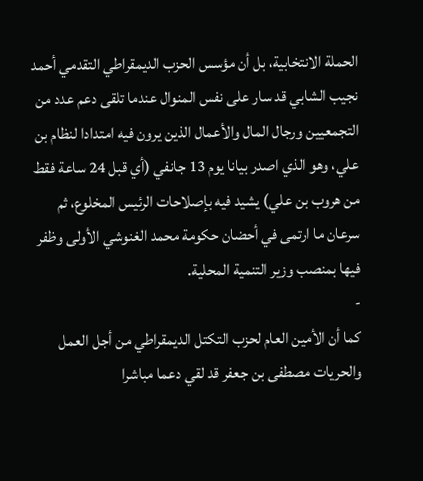الحملة الانتخابية، بل أن مؤسس الحزب الديمقراطي التقدمي أحمد نجيب الشابي قد سار على نفس المنوال عندما تلقى دعم عدد من التجمعيين ورجال المال والأعمال الذين يرون فيه امتدادا لنظام بن علي، وهو الذي اصدر بيانا يوم 13 جانفي (أي قبل 24 ساعة فقط من هروب بن علي) يشيد فيه بإصلاحات الرئيس المخلوع، ثم سرعان ما ارتمى في أحضان حكومة محمد الغنوشي الأولى وظفر فيها بمنصب وزير التنمية المحلية.
-
كما أن الأمين العام لحزب التكتل الديمقراطي من أجل العمل والحريات مصطفى بن جعفر قد لقي دعما مباشرا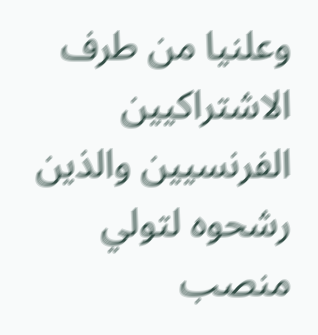وعلنيا من طرف الاشتراكيين الفرنسيين والذين رشحوه لتولي منصب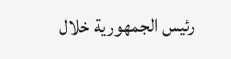رئيس الجمهورية خلال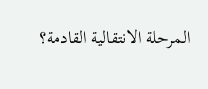المرحلة الانتقالية القادمة؟